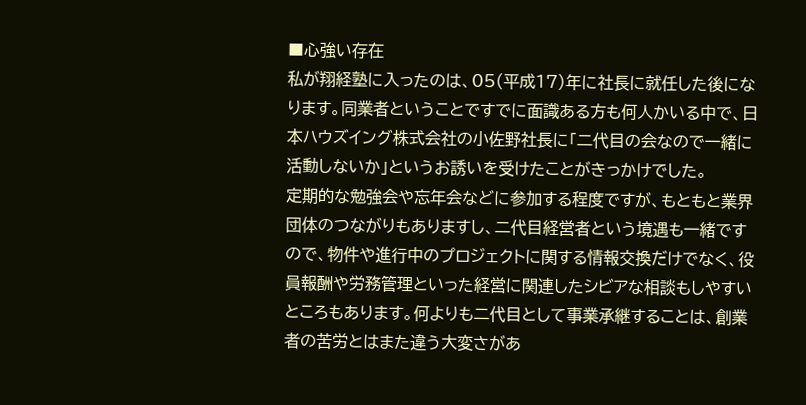■心強い存在
私が翔経塾に入ったのは、05(平成17)年に社長に就任した後になります。同業者ということですでに面識ある方も何人かいる中で、日本ハウズイング株式会社の小佐野社長に「二代目の会なので一緒に活動しないか」というお誘いを受けたことがきっかけでした。
定期的な勉強会や忘年会などに参加する程度ですが、もともと業界団体のつながりもありますし、二代目経営者という境遇も一緒ですので、物件や進行中のプロジェクトに関する情報交換だけでなく、役員報酬や労務管理といった経営に関連したシビアな相談もしやすいところもあります。何よりも二代目として事業承継することは、創業者の苦労とはまた違う大変さがあ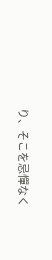り、そこを忌憚なく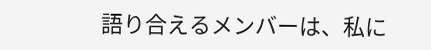語り合えるメンバーは、私に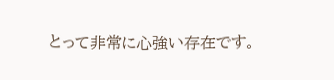とって非常に心強い存在です。